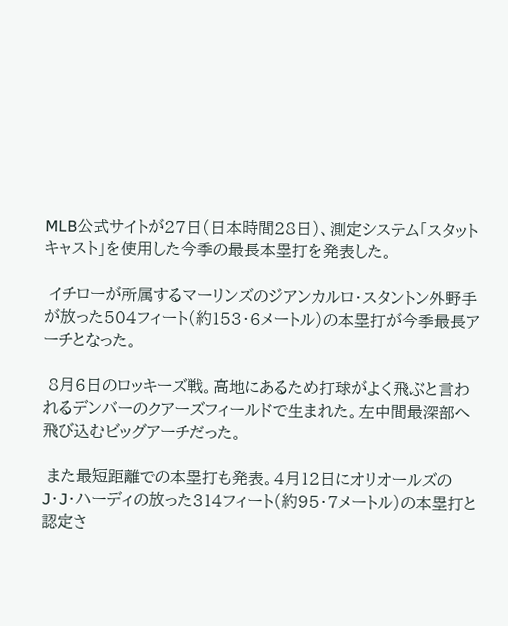MLB公式サイトが27日(日本時間28日)、測定システム「スタットキャスト」を使用した今季の最長本塁打を発表した。

 イチローが所属するマーリンズのジアンカルロ・スタントン外野手が放った504フィート(約153・6メートル)の本塁打が今季最長アーチとなった。

 8月6日のロッキーズ戦。高地にあるため打球がよく飛ぶと言われるデンバーのクアーズフィールドで生まれた。左中間最深部へ飛び込むビッグアーチだった。

 また最短距離での本塁打も発表。4月12日にオリオールズのJ・J・ハーディの放った314フィート(約95・7メートル)の本塁打と認定さ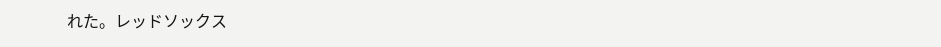れた。レッドソックス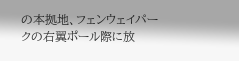の本拠地、フェンウェイパークの右翼ポール際に放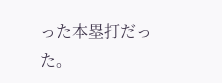った本塁打だった。